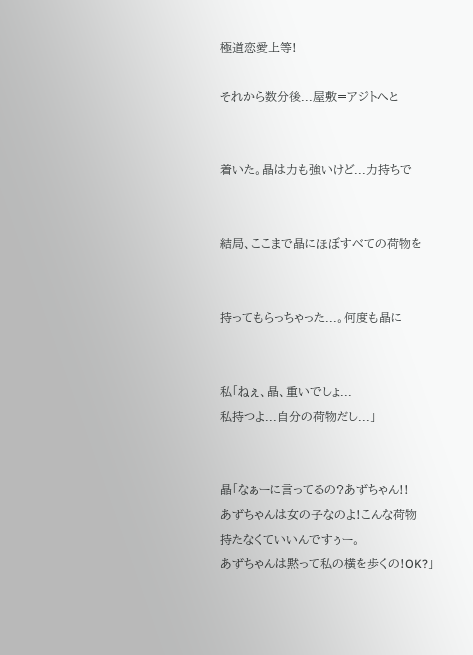極道恋愛上等!

それから数分後...屋敷=アジトへと


着いた。晶は力も強いけど...力持ちで


結局、ここまで晶にほぼすべての荷物を


持ってもらっちゃった...。何度も晶に


私「ねぇ、晶、重いでしょ...
私持つよ...自分の荷物だし...」


晶「なぁーに言ってるの?あずちゃん!!
あずちゃんは女の子なのよ!こんな荷物
持たなくていいんですぅー。
あずちゃんは黙って私の横を歩くの!OK?」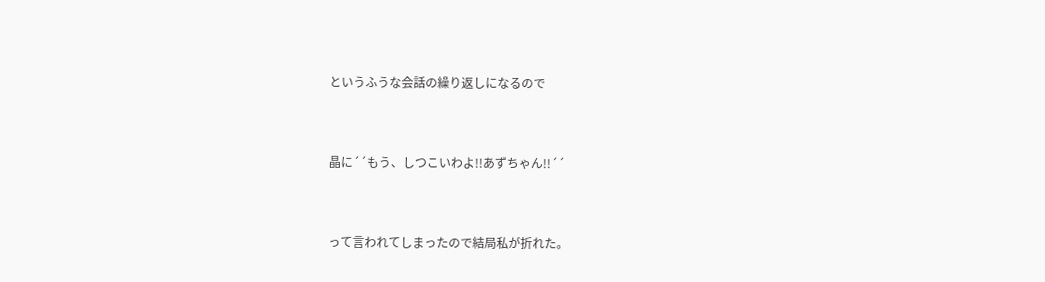というふうな会話の繰り返しになるので


晶に´´もう、しつこいわよ!!あずちゃん!!´´


って言われてしまったので結局私が折れた。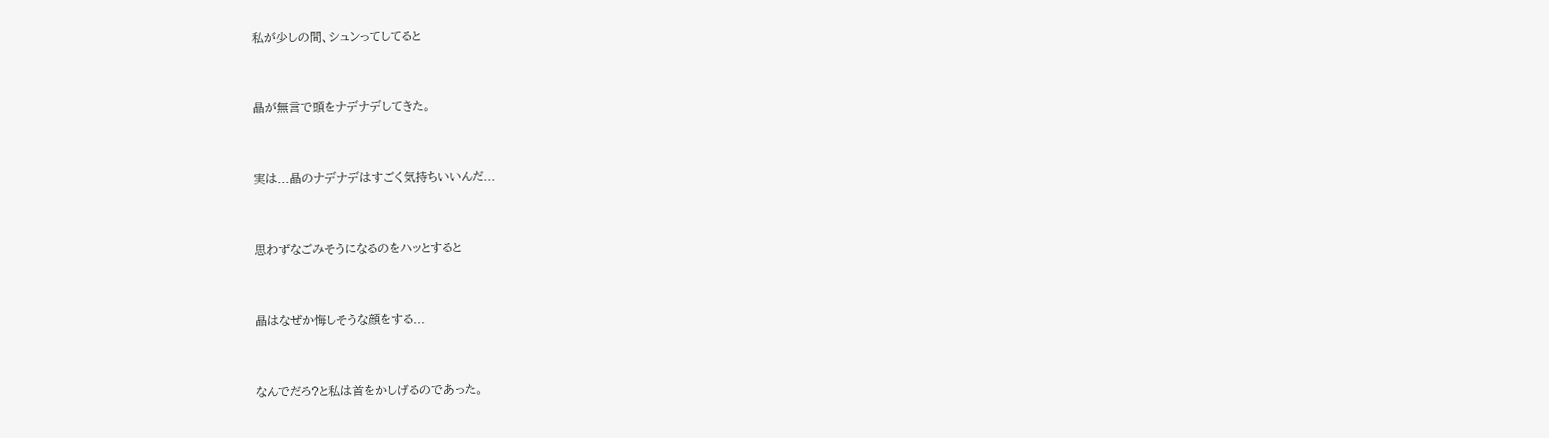私が少しの間、シュンってしてると


晶が無言で頭をナデナデしてきた。


実は...晶のナデナデはすごく気持ちいいんだ...


思わずなごみそうになるのをハッとすると


晶はなぜか悔しそうな顔をする...


なんでだろ?と私は首をかしげるのであった。